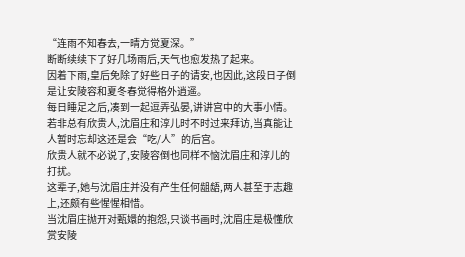“连雨不知春去,一晴方觉夏深。”
断断续续下了好几场雨后,天气也愈发热了起来。
因着下雨,皇后免除了好些日子的请安,也因此,这段日子倒是让安陵容和夏冬春觉得格外逍遥。
每日睡足之后,凑到一起逗弄弘晏,讲讲宫中的大事小情。
若非总有欣贵人,沈眉庄和淳儿时不时过来拜访,当真能让人暂时忘却这还是会“吃/人”的后宫。
欣贵人就不必说了,安陵容倒也同样不恼沈眉庄和淳儿的打扰。
这辈子,她与沈眉庄并没有产生任何龃龉,两人甚至于志趣上,还颇有些惺惺相惜。
当沈眉庄抛开对甄嬛的抱怨,只谈书画时,沈眉庄是极懂欣赏安陵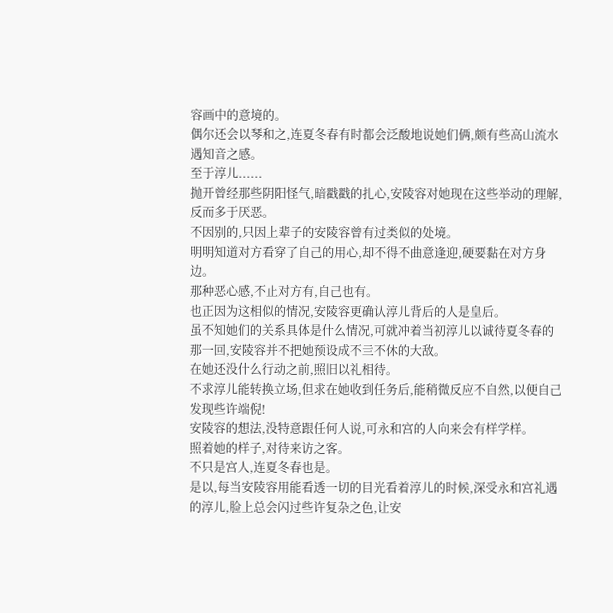容画中的意境的。
偶尔还会以琴和之,连夏冬春有时都会泛酸地说她们俩,颇有些高山流水遇知音之感。
至于淳儿......
抛开曾经那些阴阳怪气,暗戳戳的扎心,安陵容对她现在这些举动的理解,反而多于厌恶。
不因别的,只因上辈子的安陵容曾有过类似的处境。
明明知道对方看穿了自己的用心,却不得不曲意逢迎,硬要黏在对方身边。
那种恶心感,不止对方有,自己也有。
也正因为这相似的情况,安陵容更确认淳儿背后的人是皇后。
虽不知她们的关系具体是什么情况,可就冲着当初淳儿以诚待夏冬春的那一回,安陵容并不把她预设成不亖不休的大敌。
在她还没什么行动之前,照旧以礼相待。
不求淳儿能转换立场,但求在她收到任务后,能稍微反应不自然,以便自己发现些许端倪!
安陵容的想法,没特意跟任何人说,可永和宫的人向来会有样学样。
照着她的样子,对待来访之客。
不只是宫人,连夏冬春也是。
是以,每当安陵容用能看透一切的目光看着淳儿的时候,深受永和宫礼遇的淳儿,脸上总会闪过些许复杂之色,让安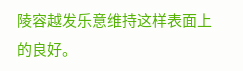陵容越发乐意维持这样表面上的良好。